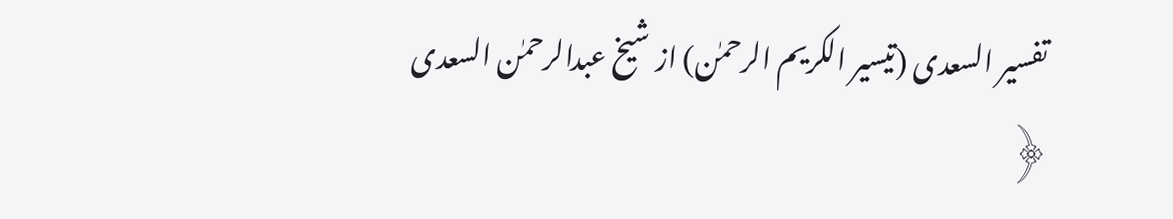تفسیر السعدی (تیسیر الکریم الرحمٰن) از شیخ عبدالرحمٰن السعدی
﴿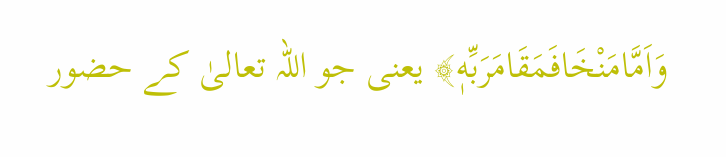وَاَمَّامَنْخَافَمَقَامَرَبِّهٖ﴾ یعنی جو اللہ تعالیٰ کے حضور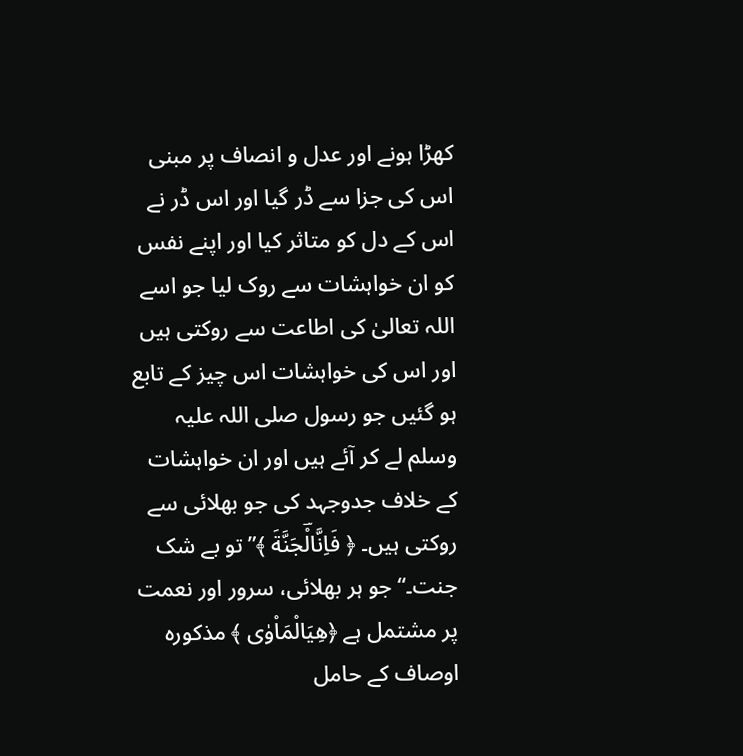کھڑا ہونے اور عدل و انصاف پر مبنی اس کی جزا سے ڈر گیا اور اس ڈر نے اس کے دل کو متاثر کیا اور اپنے نفس کو ان خواہشات سے روک لیا جو اسے اللہ تعالیٰ کی اطاعت سے روکتی ہیں اور اس کی خواہشات اس چیز کے تابع ہو گئیں جو رسول صلی اللہ علیہ وسلم لے کر آئے ہیں اور ان خواہشات کے خلاف جدوجہد کی جو بھلائی سے روکتی ہیں۔ ﴿ فَاِنَّالْؔجَنَّةَ ﴾”تو بے شک جنت۔“ جو ہر بھلائی، سرور اور نعمت پر مشتمل ہے ﴿هِیَالْمَاْوٰى ﴾ مذکورہ اوصاف کے حامل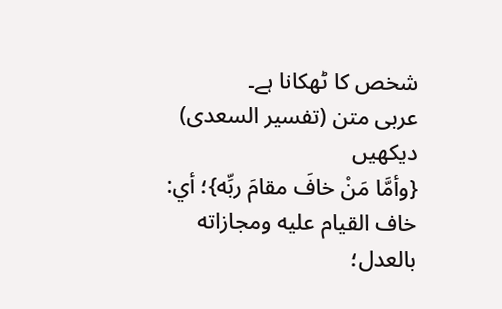شخص کا ٹھکانا ہے۔
عربی متن (تفسیر السعدی) دیکھیں
{وأمَّا مَنْ خافَ مقامَ ربِّه}؛ أي: خاف القيام عليه ومجازاته بالعدل؛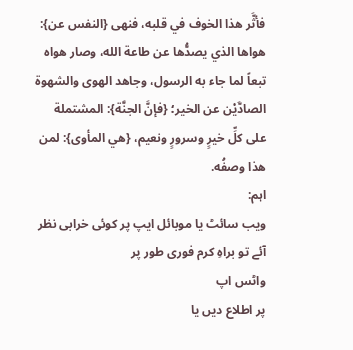فأثَّر هذا الخوف في قلبه، فنهى {النفس عن}: هواها الذي يصدُّها عن طاعة الله، وصار هواه تبعاً لما جاء به الرسول، وجاهد الهوى والشهوة الصادَّيْن عن الخير؛ {فإنَّ الجنَّة}: المشتملة على كلِّ خيرٍ وسرورٍ ونعيم، {هي المأوى}: لمن هذا وصفُه.
اہم:
ویب سائٹ یا موبائل ایپ پر کوئی خرابی نظر آئے تو براہِ کرم فوری طور پر
واٹس اپ
پر اطلاع دیں یا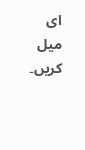ای میل کریں۔